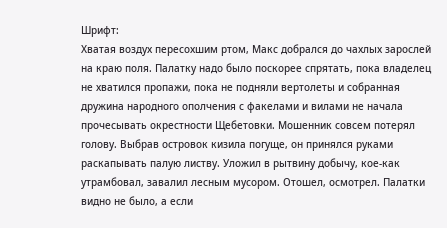Шрифт:
Хватая воздух пересохшим ртом, Макс добрался до чахлых зарослей на краю поля. Палатку надо было поскорее спрятать, пока владелец не хватился пропажи, пока не подняли вертолеты и собранная дружина народного ополчения с факелами и вилами не начала прочесывать окрестности Щебетовки. Мошенник совсем потерял голову. Выбрав островок кизила погуще, он принялся руками раскапывать палую листву. Уложил в рытвину добычу, кое-как утрамбовал, завалил лесным мусором. Отошел, осмотрел. Палатки видно не было, а если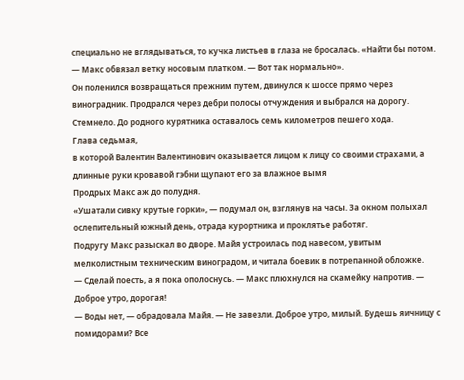специально не вглядываться, то кучка листьев в глаза не бросалась. «Найти бы потом. — Макс обвязал ветку носовым платком. — Вот так нормально».
Он поленился возвращаться прежним путем, двинулся к шоссе прямо через виноградник. Продрался через дебри полосы отчуждения и выбрался на дорогу. Стемнело. До родного курятника оставалось семь километров пешего хода.
Глава седьмая,
в которой Валентин Валентинович оказывается лицом к лицу со своими страхами, а длинные руки кровавой гэбни щупают его за влажное вымя
Продрых Макс аж до полудня.
«Ушатали сивку крутые горки», — подумал он, взглянув на часы. За окном полыхал ослепительный южный день, отрада курортника и проклятье работяг.
Подругу Макс разыскал во дворе. Майя устроилась под навесом, увитым мелколистным техническим виноградом, и читала боевик в потрепанной обложке.
— Сделай поесть, а я пока ополоснусь. — Макс плюхнулся на скамейку напротив. — Доброе утро, дорогая!
— Воды нет, — обрадовала Майя. — Не завезли. Доброе утро, милый. Будешь яичницу с помидорами? Все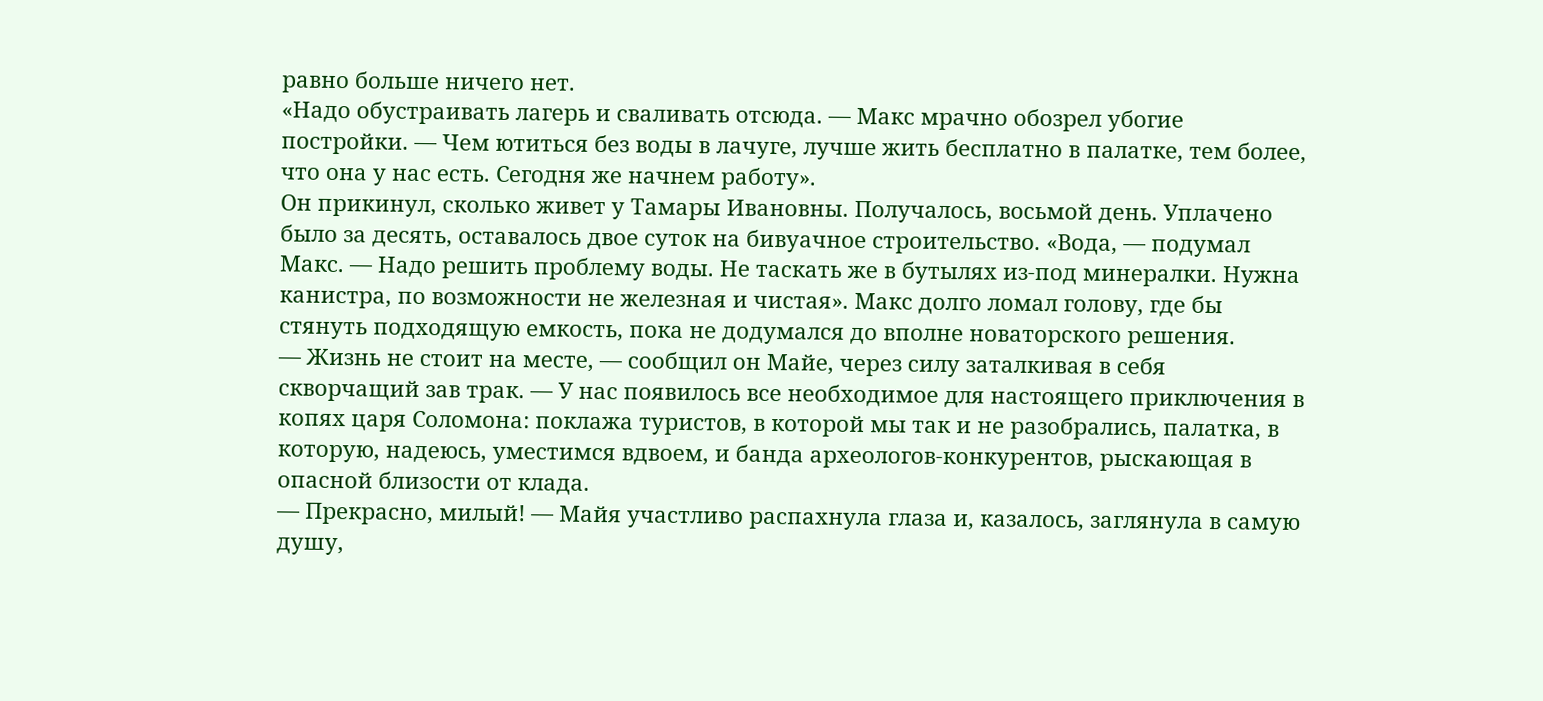равно больше ничего нет.
«Надо обустраивать лагерь и сваливать отсюда. — Макс мрачно обозрел убогие постройки. — Чем ютиться без воды в лачуге, лучше жить бесплатно в палатке, тем более, что она у нас есть. Сегодня же начнем работу».
Он прикинул, сколько живет у Тамары Ивановны. Получалось, восьмой день. Уплачено было за десять, оставалось двое суток на бивуачное строительство. «Вода, — подумал Макс. — Надо решить проблему воды. Не таскать же в бутылях из-под минералки. Нужна канистра, по возможности не железная и чистая». Макс долго ломал голову, где бы стянуть подходящую емкость, пока не додумался до вполне новаторского решения.
— Жизнь не стоит на месте, — сообщил он Майе, через силу заталкивая в себя скворчащий зав трак. — У нас появилось все необходимое для настоящего приключения в копях царя Соломона: поклажа туристов, в которой мы так и не разобрались, палатка, в которую, надеюсь, уместимся вдвоем, и банда археологов-конкурентов, рыскающая в опасной близости от клада.
— Прекрасно, милый! — Майя участливо распахнула глаза и, казалось, заглянула в самую душу,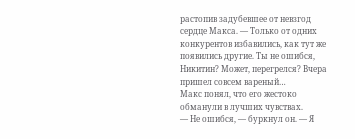растопив задубевшее от невзгод сердце Макса. — Только от одних конкурентов избавились, как тут же появились другие. Ты не ошибся, Никитин? Может, перегрелся? Вчера пришел совсем вареный…
Макс понял, что его жестоко обманули в лучших чувствах.
— Не ошибся, — буркнул он. — Я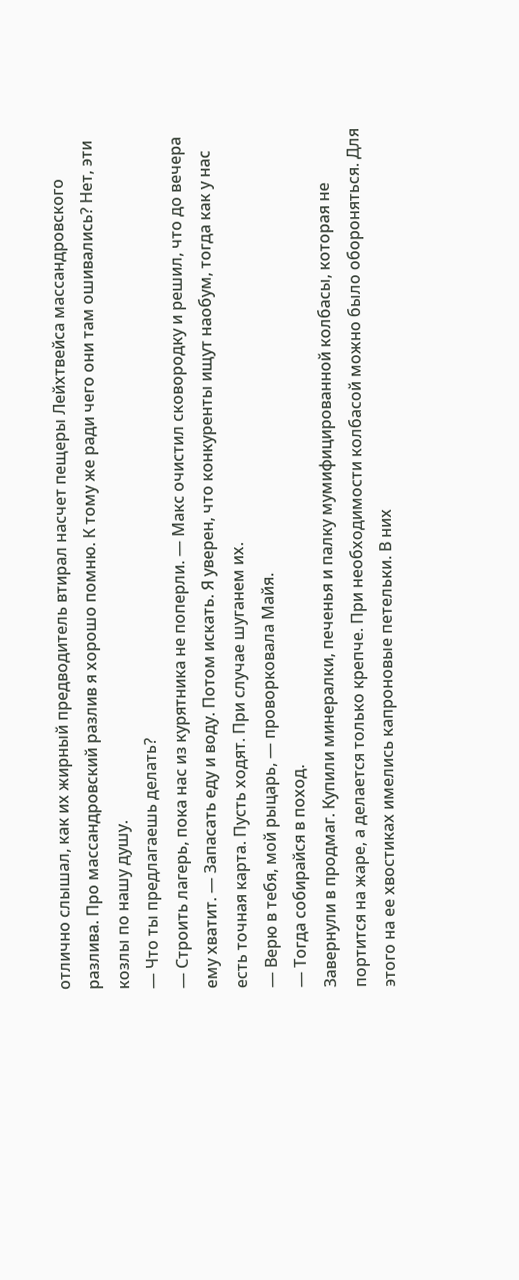отлично слышал, как их жирный предводитель втирал насчет пещеры Лейхтвейса массандровского разлива. Про массандровский разлив я хорошо помню. К тому же ради чего они там ошивались? Нет, эти козлы по нашу душу.
— Что ты предлагаешь делать?
— Строить лагерь, пока нас из курятника не поперли. — Макс очистил сковородку и решил, что до вечера ему хватит. — Запасать еду и воду. Потом искать. Я уверен, что конкуренты ищут наобум, тогда как у нас есть точная карта. Пусть ходят. При случае шуганем их.
— Верю в тебя, мой рыцарь, — проворковала Майя.
— Тогда собирайся в поход.
Завернули в продмаг. Купили минералки, печенья и палку мумифицированной колбасы, которая не портится на жаре, а делается только крепче. При необходимости колбасой можно было обороняться. Для этого на ее хвостиках имелись капроновые петельки. В них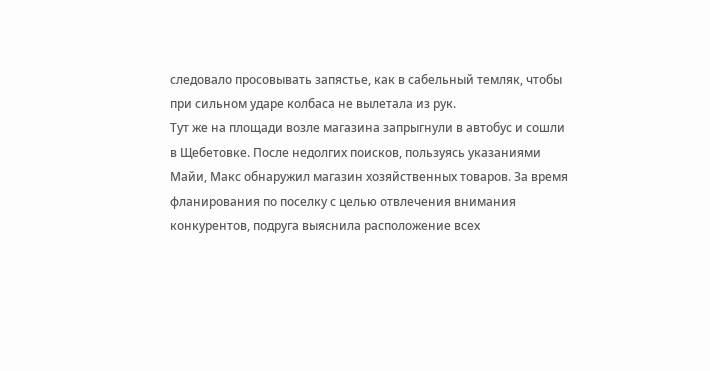следовало просовывать запястье, как в сабельный темляк, чтобы при сильном ударе колбаса не вылетала из рук.
Тут же на площади возле магазина запрыгнули в автобус и сошли в Щебетовке. После недолгих поисков, пользуясь указаниями Майи, Макс обнаружил магазин хозяйственных товаров. За время фланирования по поселку с целью отвлечения внимания конкурентов, подруга выяснила расположение всех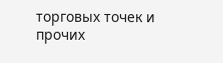торговых точек и прочих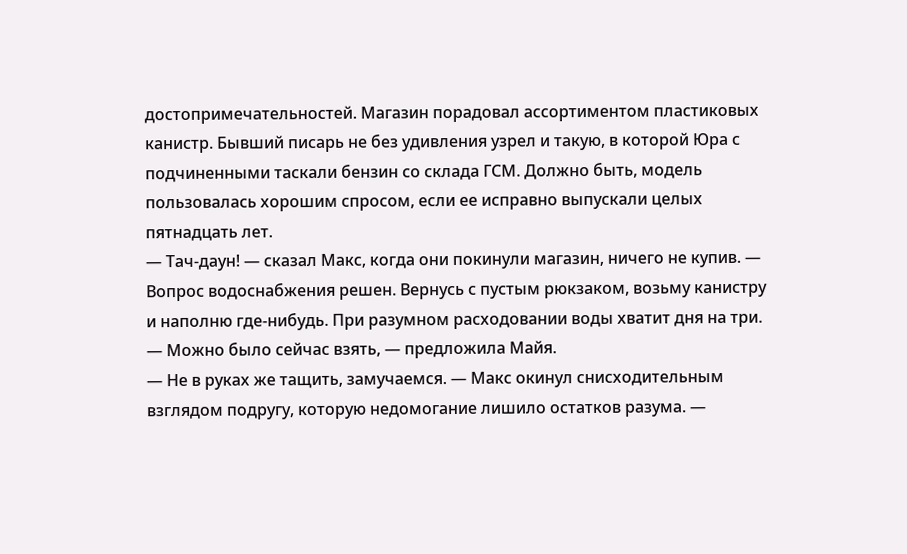достопримечательностей. Магазин порадовал ассортиментом пластиковых канистр. Бывший писарь не без удивления узрел и такую, в которой Юра с подчиненными таскали бензин со склада ГСМ. Должно быть, модель пользовалась хорошим спросом, если ее исправно выпускали целых пятнадцать лет.
— Тач-даун! — сказал Макс, когда они покинули магазин, ничего не купив. — Вопрос водоснабжения решен. Вернусь с пустым рюкзаком, возьму канистру и наполню где-нибудь. При разумном расходовании воды хватит дня на три.
— Можно было сейчас взять, — предложила Майя.
— Не в руках же тащить, замучаемся. — Макс окинул снисходительным взглядом подругу, которую недомогание лишило остатков разума. —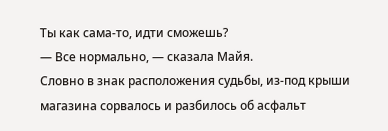Ты как сама-то, идти сможешь?
— Все нормально, — сказала Майя.
Словно в знак расположения судьбы, из-под крыши магазина сорвалось и разбилось об асфальт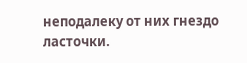неподалеку от них гнездо ласточки.